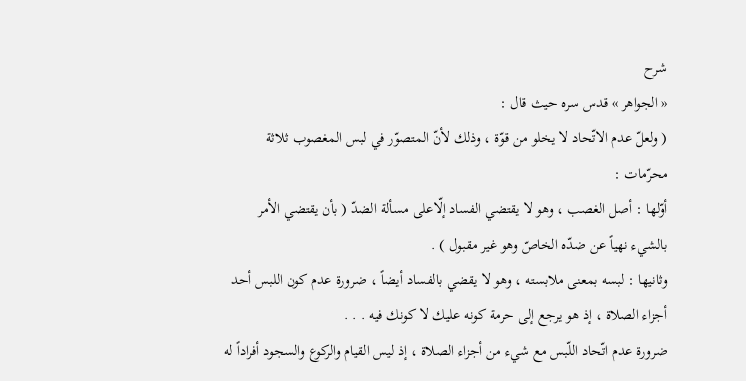شرح
« الجواهر » قدس سره حيث قال :
( ولعلّ عدم الاتّحاد لا يخلو من قوّة ، وذلك لأنّ المتصوّر في لبس المغصوب ثلاثة محرّمات :
أوّلها : أصل الغصب ، وهو لا يقتضي الفساد إلّاعلى مسألة الضدّ ( بأن يقتضي الأمر بالشيء نهياً عن ضدّه الخاصّ وهو غير مقبول ) .
وثانيها : لبسه بمعنى ملابسته ، وهو لا يقضي بالفساد أيضاً ، ضرورة عدم كون اللبس أحد أجزاء الصلاة ، إذ هو يرجع إلى حرمة كونه عليك لا كونك فيه . . .
ضرورة عدم اتّحاد اللّبس مع شيء من أجزاء الصلاة ، إذ ليس القيام والركوع والسجود أفراداً له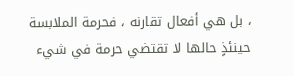، بل هي أفعال تقارنه ، فحرمة الملابسة حينئذٍ حالها لا تقتضي حرمة في شيء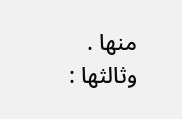منها .
وثالثها :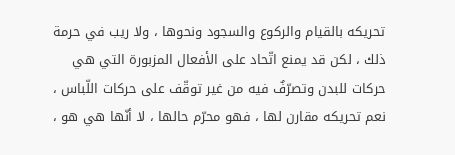تحريكه بالقيام والركوع والسجود ونحوها ، ولا ريب في حرمة ذلك ، لكن قد يمنع اتّحاد على الأفعال المزبورة التي هي حركات للبدن وتصرّفٌ فيه من غير توقّف على حركات اللّباس ، نعم تحريكه مقارن لها ، فهو محرّم حالها ، لا أنّها هي هو ،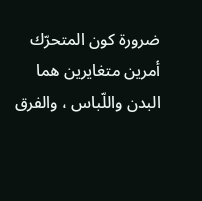ضرورة كون المتحرّك أمرين متغايرين هما البدن واللّباس ، والفرق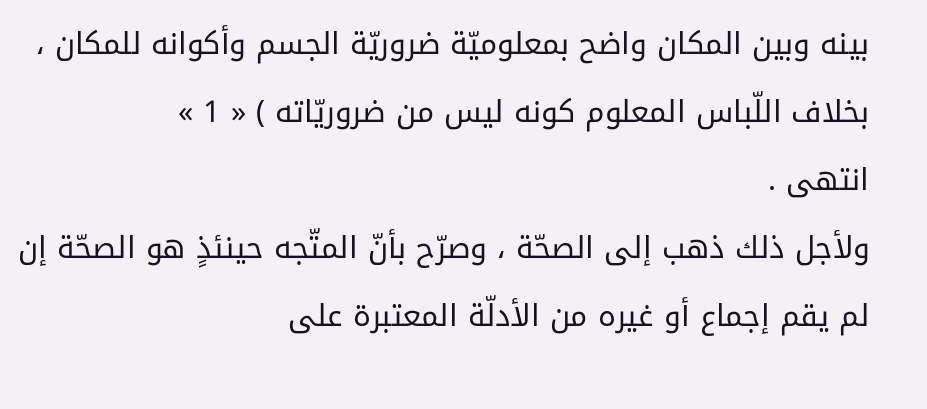بينه وبين المكان واضح بمعلوميّة ضروريّة الجسم وأكوانه للمكان ، بخلاف اللّباس المعلوم كونه ليس من ضروريّاته ) « 1 »
انتهى .
ولأجل ذلك ذهب إلى الصحّة ، وصرّح بأنّ المتّجه حينئذٍ هو الصحّة إن لم يقم إجماع أو غيره من الأدلّة المعتبرة على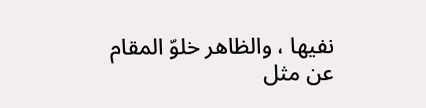نفيها ، والظاهر خلوّ المقام عن مثل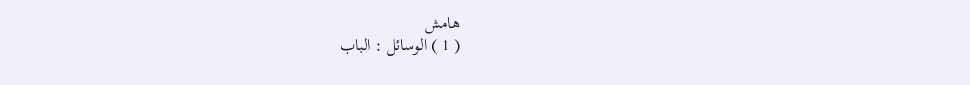هامش
( 1 ) الوسائل : الباب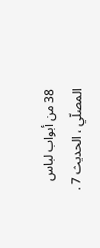38 من أبواب لباس المصلّي ، الحديث 7 .